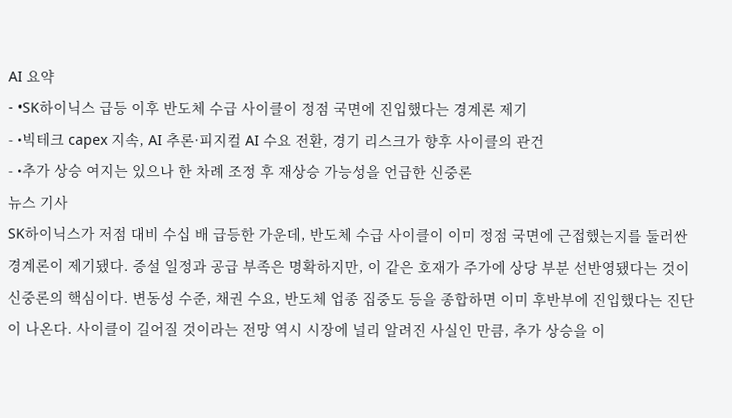AI 요약
- •SK하이닉스 급등 이후 반도체 수급 사이클이 정점 국면에 진입했다는 경계론 제기
- •빅테크 capex 지속, AI 추론·피지컬 AI 수요 전환, 경기 리스크가 향후 사이클의 관건
- •추가 상승 여지는 있으나 한 차례 조정 후 재상승 가능성을 언급한 신중론
뉴스 기사
SK하이닉스가 저점 대비 수십 배 급등한 가운데, 반도체 수급 사이클이 이미 정점 국면에 근접했는지를 둘러싼 경계론이 제기됐다. 증설 일정과 공급 부족은 명확하지만, 이 같은 호재가 주가에 상당 부분 선반영됐다는 것이 신중론의 핵심이다. 변동성 수준, 채권 수요, 반도체 업종 집중도 등을 종합하면 이미 후반부에 진입했다는 진단이 나온다. 사이클이 길어질 것이라는 전망 역시 시장에 널리 알려진 사실인 만큼, 추가 상승을 이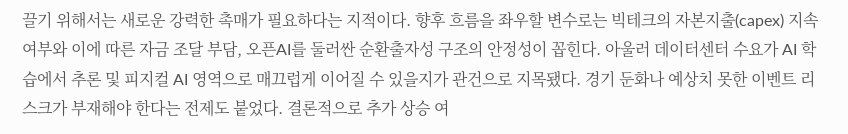끌기 위해서는 새로운 강력한 촉매가 필요하다는 지적이다. 향후 흐름을 좌우할 변수로는 빅테크의 자본지출(capex) 지속 여부와 이에 따른 자금 조달 부담, 오픈AI를 둘러싼 순환출자성 구조의 안정성이 꼽힌다. 아울러 데이터센터 수요가 AI 학습에서 추론 및 피지컬 AI 영역으로 매끄럽게 이어질 수 있을지가 관건으로 지목됐다. 경기 둔화나 예상치 못한 이벤트 리스크가 부재해야 한다는 전제도 붙었다. 결론적으로 추가 상승 여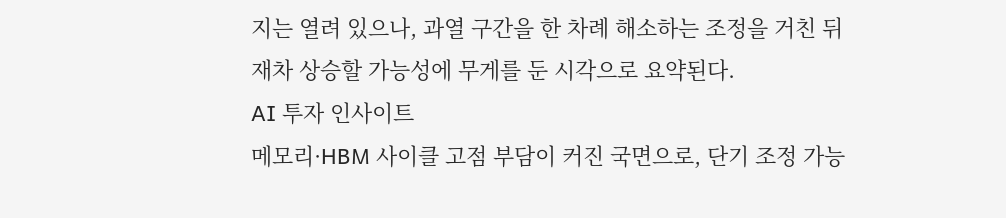지는 열려 있으나, 과열 구간을 한 차례 해소하는 조정을 거친 뒤 재차 상승할 가능성에 무게를 둔 시각으로 요약된다.
AI 투자 인사이트
메모리·HBM 사이클 고점 부담이 커진 국면으로, 단기 조정 가능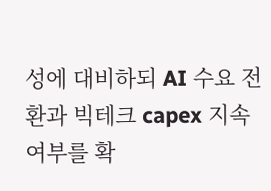성에 대비하되 AI 수요 전환과 빅테크 capex 지속 여부를 확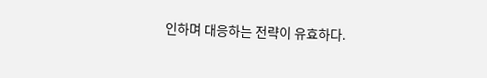인하며 대응하는 전략이 유효하다.